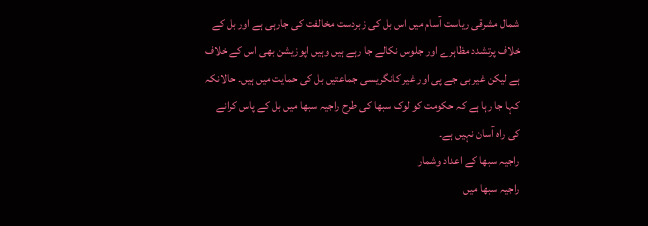شمال مشرقی ریاست آسام میں اس بل کی زبردست مخالفت کی جارہی ہے اور بل کے خلاف پرتشدد مظاہرے اور جلوس نکالے جا رہے ہیں وہیں اپوزیشن بھی اس کے خلاف ہے لیکن غیر بی جے پی اور غیر کانگریسی جماعتیں بل کی حمایت میں ہیں۔ حالانکہ کہا جا رہا ہے کہ حکومت کو لوک سبھا کی طرح راجیہ سبھا میں بل کے پاس کرانے کی راہ آسان نہیں ہے۔
راجیہ سبھا کے اعداد وشمار
راجیہ سبھا میں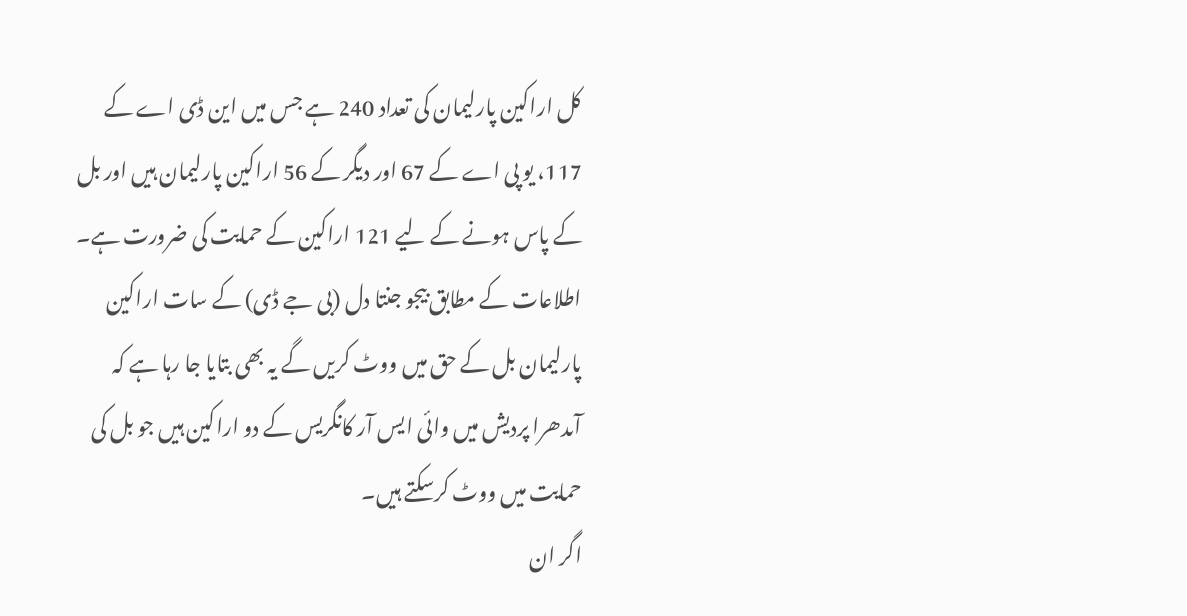کل اراکین پارلیمان کی تعداد 240 ہے جس میں این ڈی اے کے 117، یو پی اے کے 67 اور دیگر کے 56 اراکین پارلیمان ہیں اور بل کے پاس ہونے کے لیے 121 اراکین کے حمایت کی ضرورت ہے۔
اطلاعات کے مطابق بیجو جنتا دل (بی جے ڈی) کے سات اراکین پارلیمان بل کے حق میں ووٹ کریں گے یہ بھی بتایا جا رہا ہے کہ آںدھرا پردیش میں وائی ایس آر کانگریس کے دو اراکین ہیں جو بل کی حمایت میں ووٹ کرسکتے ہیں۔
اگر ان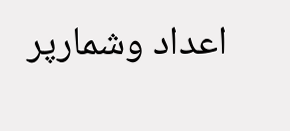اعداد وشمارپر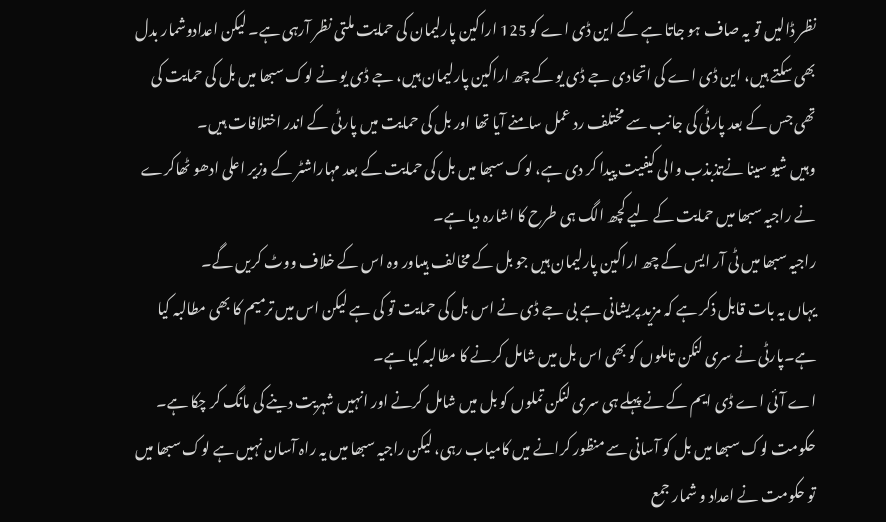نظر ڈالیں تو یہ صاف ہو جاتا ہے کے این ڈی اے کو 125 اراکین پارلیمان کی حمایت ملتی نظر آرہی ہے۔ لیکن اعدادوشمار بدل بھی سکتے ہیں، این ڈی اے کی اتحادی جے ڈی یو کے چھ اراکین پارلیمان ہیں، جے ڈی یو نے لوک سبھا میں بل کی حمایت کی تھی جس کے بعد پارٹی کی جانب سے مختلف رد عمل سامنے آیا تھا اور بل کی حمایت میں پارٹی کے اندر اختلافات ہیں۔
وہیں شیو سینا نےتذبذب والی کیفیت پیدا کر دی ہے، لوک سبھا میں بل کی حمایت کے بعد مہاراشٹر کے وزیر اعلی ادھو ٹھاکرے نے راجیہ سبھا میں حمایت کے لیے کچھ الگ ہی طرح کا اشارہ دیا ہے۔
راجیہ سبھا میں ٹی آر ایس کے چھ اراکین پارلیمان ہیں جو بل کے مخالف ہیںاور وہ اس کے خلاف ووٹ کریں گے۔
یہاں یہ بات قابل ذکر ہے کہ مزید پریشانی ہے بی جے ڈی نے اس بل کی حمایت تو کی ہے لیکن اس میں ترمیم کا بھی مطالبہ کیا ہے۔پارٹی نے سری لنکن تاملوں کو بھی اس بل میں شامل کرنے کا مطالبہ کیا ہے۔
اے آئی اے ڈی ایم کے نے پہلے ہی سری لنکن تملوں کو بل میں شامل کرنے اور انہیں شہریت دینے کی مانگ کر چکا ہے۔
حکومت لوک سبھا میں بل کو آسانی سے منظور کرانے میں کامیاب رہی، لیکن راجیہ سبھا میں یہ راہ آسان نہیں ہے لوک سبھا میں تو حکومت نے اعداد و شمار جمع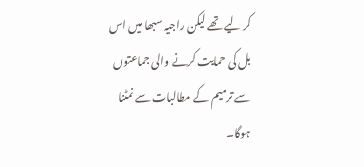کر لیے تھے لیکن راجیہ سبھا میں اس بل کی حمایت کرنے والی جماعتوں سے ترمیم کے مطالبات سے نمٹنا ہوگا۔